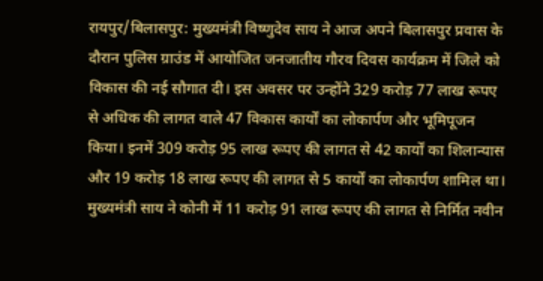रायपुर/बिलासपुर: मुख्यमंत्री विष्णुदेव साय ने आज अपने बिलासपुर प्रवास के दौरान पुलिस ग्राउंड में आयोजित जनजातीय गौरव दिवस कार्यक्रम में जिले को विकास की नई सौगात दी। इस अवसर पर उन्होंने 329 करोड़ 77 लाख रूपए से अधिक की लागत वाले 47 विकास कार्यों का लोकार्पण और भूमिपूजन किया। इनमें 309 करोड़ 95 लाख रूपए की लागत से 42 कार्यों का शिलान्यास और 19 करोड़ 18 लाख रूपए की लागत से 5 कार्यों का लोकार्पण शामिल था।
मुख्यमंत्री साय ने कोनी में 11 करोड़ 91 लाख रूपए की लागत से निर्मित नवीन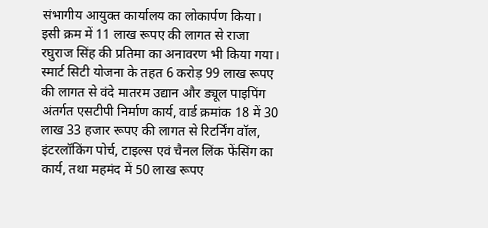संभागीय आयुक्त कार्यालय का लोकार्पण किया। इसी क्रम में 11 लाख रूपए की लागत से राजा रघुराज सिंह की प्रतिमा का अनावरण भी किया गया। स्मार्ट सिटी योजना के तहत 6 करोड़ 99 लाख रूपए की लागत से वंदे मातरम उद्यान और ड्यूल पाइपिंग अंतर्गत एसटीपी निर्माण कार्य, वार्ड क्रमांक 18 में 30 लाख 33 हजार रूपए की लागत से रिटर्निंग वॉल, इंटरलॉकिंग पोर्च, टाइल्स एवं चैनल लिंक फेंसिंग का कार्य, तथा महमंद में 50 लाख रूपए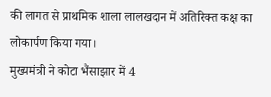की लागत से प्राथमिक शाला लालखदान में अतिरिक्त कक्ष का लोकार्पण किया गया।
मुख्यमंत्री ने कोटा भैंसाझार में 4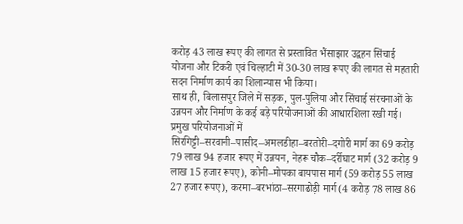करोड़ 43 लाख रूपए की लागत से प्रस्तावित भैंसाझार उद्वहन सिंचाई योजना और टिकरी एवं चिल्हाटी में 30-30 लाख रूपए की लागत से महतारी सदन निर्माण कार्य का शिलान्यास भी किया।
साथ ही, बिलासपुर जिले में सड़क, पुल-पुलिया और सिंचाई संरचनाओं के उन्नयन और निर्माण के कई बड़े परियोजनाओं की आधारशिला रखी गई। प्रमुख परियोजनाओं में सिरगिट्टी–सरवानी–पासीद–अमलडीहा–बरतोरी–दगोरी मार्ग का 69 करोड़ 79 लाख 94 हजार रूपए में उन्नयन, नेहरू चौक–दर्रीघाट मार्ग (32 करोड़ 9 लाख 15 हजार रूपए), कोनी–मोपका बायपास मार्ग (59 करोड़ 55 लाख 27 हजार रूपए), करमा–बरभांठा–सरगाढोड़ी मार्ग (4 करोड़ 78 लाख 86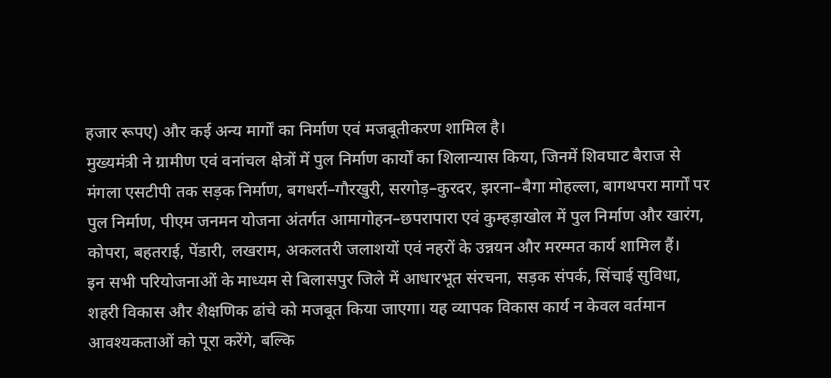हजार रूपए) और कई अन्य मार्गों का निर्माण एवं मजबूतीकरण शामिल है।
मुख्यमंत्री ने ग्रामीण एवं वनांचल क्षेत्रों में पुल निर्माण कार्यों का शिलान्यास किया, जिनमें शिवघाट बैराज से मंगला एसटीपी तक सड़क निर्माण, बगधर्रा–गौरखुरी, सरगोड़–कुरदर, झरना–बैगा मोहल्ला, बागथपरा मार्गों पर पुल निर्माण, पीएम जनमन योजना अंतर्गत आमागोहन–छपरापारा एवं कुम्हड़ाखोल में पुल निर्माण और खारंग, कोपरा, बहतराई, पेंडारी, लखराम, अकलतरी जलाशयों एवं नहरों के उन्नयन और मरम्मत कार्य शामिल हैं।
इन सभी परियोजनाओं के माध्यम से बिलासपुर जिले में आधारभूत संरचना, सड़क संपर्क, सिंचाई सुविधा, शहरी विकास और शैक्षणिक ढांचे को मजबूत किया जाएगा। यह व्यापक विकास कार्य न केवल वर्तमान आवश्यकताओं को पूरा करेंगे, बल्कि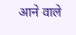आने वाले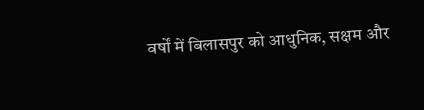वर्षों में बिलासपुर को आधुनिक, सक्षम और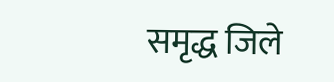समृद्ध जिले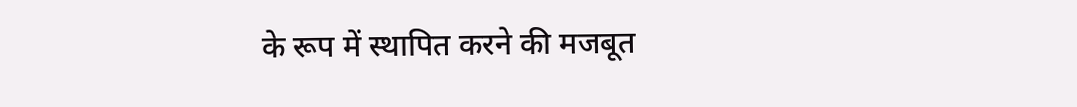के रूप में स्थापित करने की मजबूत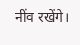नींव रखेंगे।